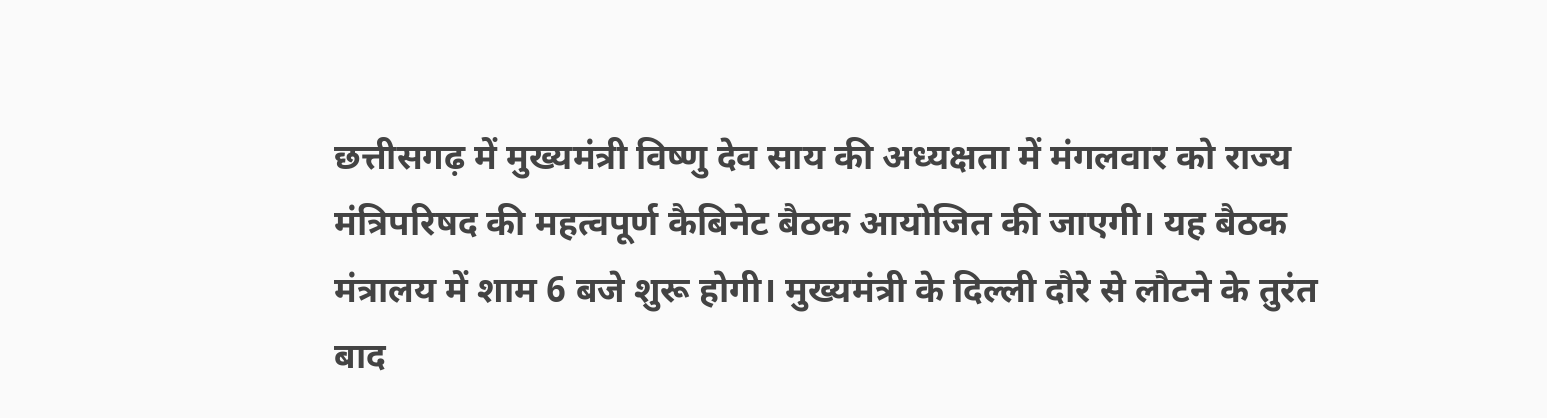छत्तीसगढ़ में मुख्यमंत्री विष्णु देव साय की अध्यक्षता में मंगलवार को राज्य मंत्रिपरिषद की महत्वपूर्ण कैबिनेट बैठक आयोजित की जाएगी। यह बैठक मंत्रालय में शाम 6 बजे शुरू होगी। मुख्यमंत्री के दिल्ली दौरे से लौटने के तुरंत बाद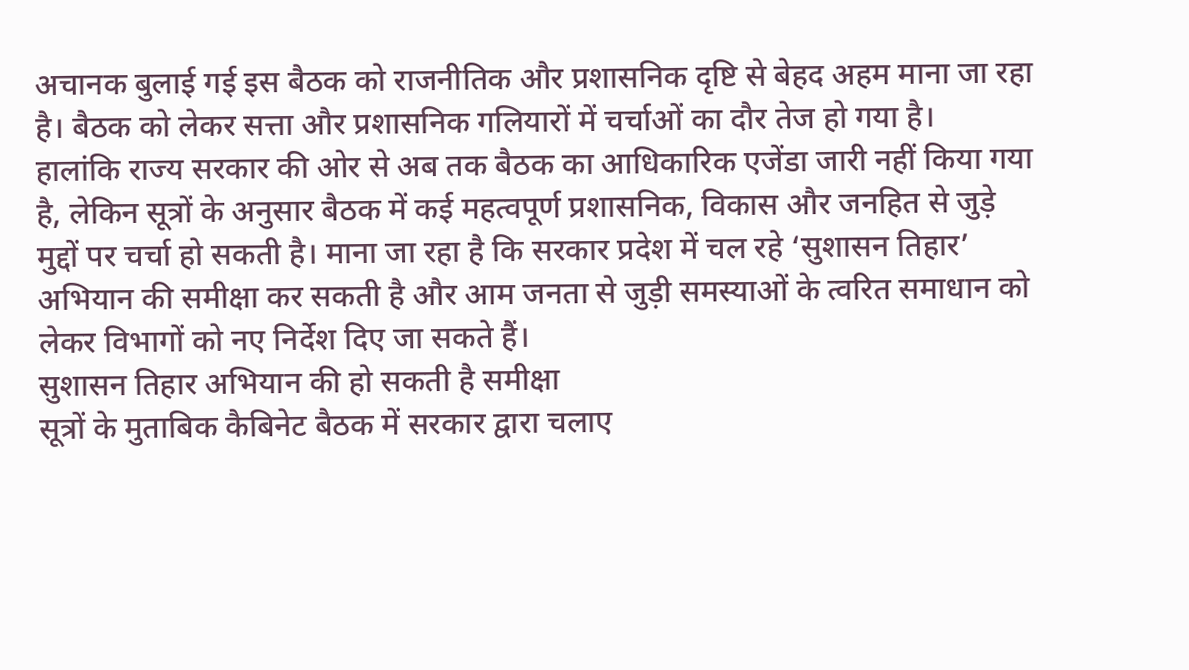अचानक बुलाई गई इस बैठक को राजनीतिक और प्रशासनिक दृष्टि से बेहद अहम माना जा रहा है। बैठक को लेकर सत्ता और प्रशासनिक गलियारों में चर्चाओं का दौर तेज हो गया है।
हालांकि राज्य सरकार की ओर से अब तक बैठक का आधिकारिक एजेंडा जारी नहीं किया गया है, लेकिन सूत्रों के अनुसार बैठक में कई महत्वपूर्ण प्रशासनिक, विकास और जनहित से जुड़े मुद्दों पर चर्चा हो सकती है। माना जा रहा है कि सरकार प्रदेश में चल रहे ‘सुशासन तिहार’ अभियान की समीक्षा कर सकती है और आम जनता से जुड़ी समस्याओं के त्वरित समाधान को लेकर विभागों को नए निर्देश दिए जा सकते हैं।
सुशासन तिहार अभियान की हो सकती है समीक्षा
सूत्रों के मुताबिक कैबिनेट बैठक में सरकार द्वारा चलाए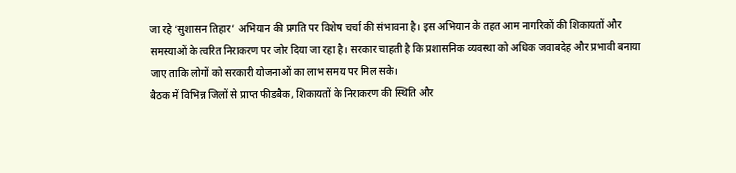जा रहे ‘सुशासन तिहार’ अभियान की प्रगति पर विशेष चर्चा की संभावना है। इस अभियान के तहत आम नागरिकों की शिकायतों और समस्याओं के त्वरित निराकरण पर जोर दिया जा रहा है। सरकार चाहती है कि प्रशासनिक व्यवस्था को अधिक जवाबदेह और प्रभावी बनाया जाए ताकि लोगों को सरकारी योजनाओं का लाभ समय पर मिल सके।
बैठक में विभिन्न जिलों से प्राप्त फीडबैक, शिकायतों के निराकरण की स्थिति और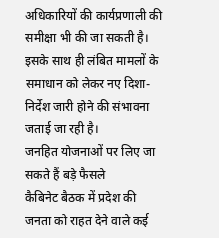अधिकारियों की कार्यप्रणाली की समीक्षा भी की जा सकती है। इसके साथ ही लंबित मामलों के समाधान को लेकर नए दिशा-निर्देश जारी होने की संभावना जताई जा रही है।
जनहित योजनाओं पर लिए जा सकते हैं बड़े फैसले
कैबिनेट बैठक में प्रदेश की जनता को राहत देने वाले कई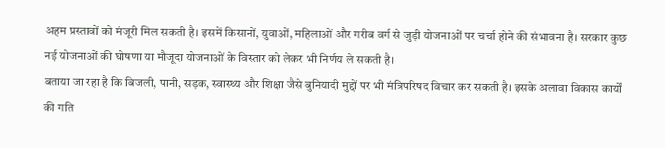अहम प्रस्तावों को मंजूरी मिल सकती है। इसमें किसानों, युवाओं, महिलाओं और गरीब वर्ग से जुड़ी योजनाओं पर चर्चा होने की संभावना है। सरकार कुछ नई योजनाओं की घोषणा या मौजूदा योजनाओं के विस्तार को लेकर भी निर्णय ले सकती है।
बताया जा रहा है कि बिजली, पानी, सड़क, स्वास्थ्य और शिक्षा जैसे बुनियादी मुद्दों पर भी मंत्रिपरिषद विचार कर सकती है। इसके अलावा विकास कार्यों की गति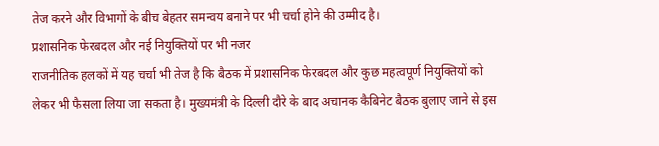तेज करने और विभागों के बीच बेहतर समन्वय बनाने पर भी चर्चा होने की उम्मीद है।
प्रशासनिक फेरबदल और नई नियुक्तियों पर भी नजर
राजनीतिक हलकों में यह चर्चा भी तेज है कि बैठक में प्रशासनिक फेरबदल और कुछ महत्वपूर्ण नियुक्तियों को लेकर भी फैसला लिया जा सकता है। मुख्यमंत्री के दिल्ली दौरे के बाद अचानक कैबिनेट बैठक बुलाए जाने से इस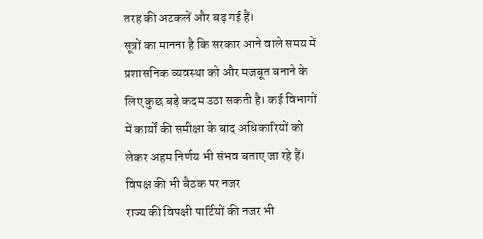तरह की अटकलें और बढ़ गई हैं।
सूत्रों का मानना है कि सरकार आने वाले समय में प्रशासनिक व्यवस्था को और मजबूत बनाने के लिए कुछ बड़े कदम उठा सकती है। कई विभागों में कार्यों की समीक्षा के बाद अधिकारियों को लेकर अहम निर्णय भी संभव बताए जा रहे हैं।
विपक्ष की भी बैठक पर नजर
राज्य की विपक्षी पार्टियों की नजर भी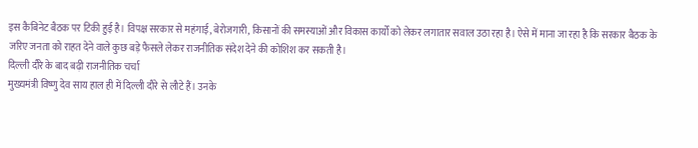इस कैबिनेट बैठक पर टिकी हुई है। विपक्ष सरकार से महंगाई, बेरोजगारी, किसानों की समस्याओं और विकास कार्यों को लेकर लगातार सवाल उठा रहा है। ऐसे में माना जा रहा है कि सरकार बैठक के जरिए जनता को राहत देने वाले कुछ बड़े फैसले लेकर राजनीतिक संदेश देने की कोशिश कर सकती है।
दिल्ली दौरे के बाद बढ़ी राजनीतिक चर्चा
मुख्यमंत्री विष्णु देव साय हाल ही में दिल्ली दौरे से लौटे हैं। उनके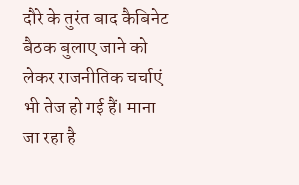दौरे के तुरंत बाद कैबिनेट बैठक बुलाए जाने को लेकर राजनीतिक चर्चाएं भी तेज हो गई हैं। माना जा रहा है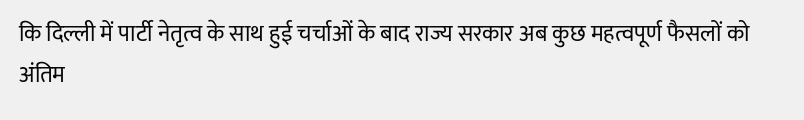कि दिल्ली में पार्टी नेतृत्व के साथ हुई चर्चाओं के बाद राज्य सरकार अब कुछ महत्वपूर्ण फैसलों को अंतिम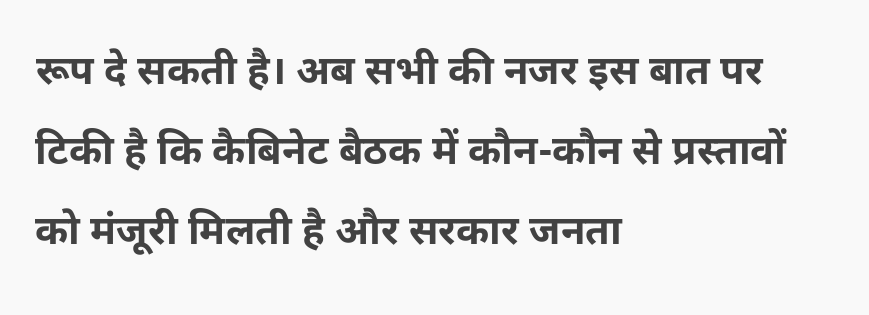रूप दे सकती है। अब सभी की नजर इस बात पर टिकी है कि कैबिनेट बैठक में कौन-कौन से प्रस्तावों को मंजूरी मिलती है और सरकार जनता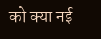को क्या नई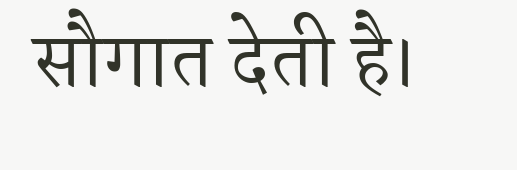सौगात देती है।